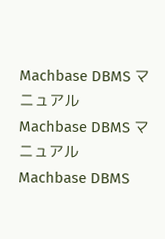Machbase DBMS マニュアル
Machbase DBMS マニュアル
Machbase DBMS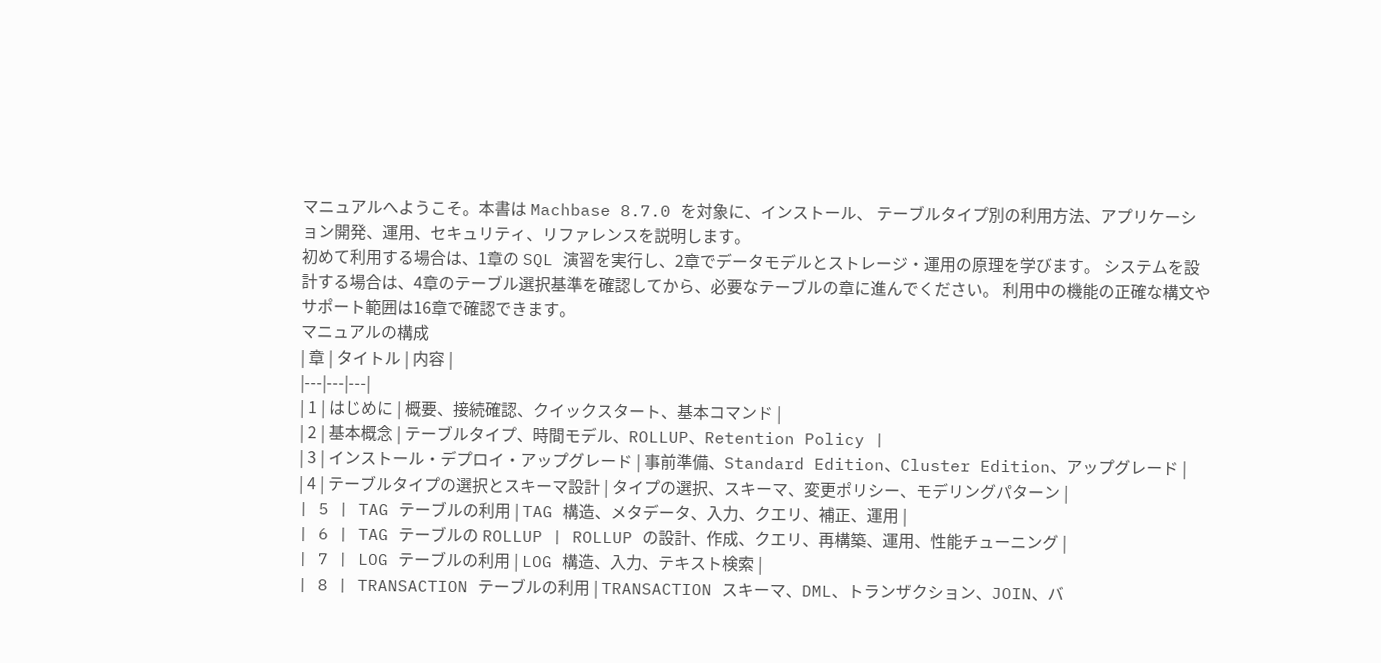マニュアルへようこそ。本書は Machbase 8.7.0 を対象に、インストール、 テーブルタイプ別の利用方法、アプリケーション開発、運用、セキュリティ、リファレンスを説明します。
初めて利用する場合は、1章の SQL 演習を実行し、2章でデータモデルとストレージ・運用の原理を学びます。 システムを設計する場合は、4章のテーブル選択基準を確認してから、必要なテーブルの章に進んでください。 利用中の機能の正確な構文やサポート範囲は16章で確認できます。
マニュアルの構成
| 章 | タイトル | 内容 |
|---|---|---|
| 1 | はじめに | 概要、接続確認、クイックスタート、基本コマンド |
| 2 | 基本概念 | テーブルタイプ、時間モデル、ROLLUP、Retention Policy |
| 3 | インストール・デプロイ・アップグレード | 事前準備、Standard Edition、Cluster Edition、アップグレード |
| 4 | テーブルタイプの選択とスキーマ設計 | タイプの選択、スキーマ、変更ポリシー、モデリングパターン |
| 5 | TAG テーブルの利用 | TAG 構造、メタデータ、入力、クエリ、補正、運用 |
| 6 | TAG テーブルの ROLLUP | ROLLUP の設計、作成、クエリ、再構築、運用、性能チューニング |
| 7 | LOG テーブルの利用 | LOG 構造、入力、テキスト検索 |
| 8 | TRANSACTION テーブルの利用 | TRANSACTION スキーマ、DML、トランザクション、JOIN、バ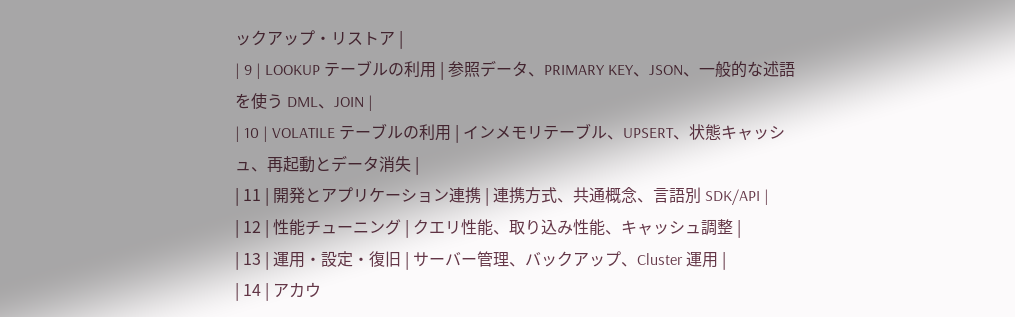ックアップ・リストア |
| 9 | LOOKUP テーブルの利用 | 参照データ、PRIMARY KEY、JSON、一般的な述語を使う DML、JOIN |
| 10 | VOLATILE テーブルの利用 | インメモリテーブル、UPSERT、状態キャッシュ、再起動とデータ消失 |
| 11 | 開発とアプリケーション連携 | 連携方式、共通概念、言語別 SDK/API |
| 12 | 性能チューニング | クエリ性能、取り込み性能、キャッシュ調整 |
| 13 | 運用・設定・復旧 | サーバー管理、バックアップ、Cluster 運用 |
| 14 | アカウ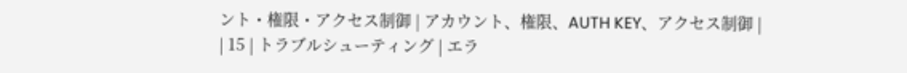ント・権限・アクセス制御 | アカウント、権限、AUTH KEY、アクセス制御 |
| 15 | トラブルシューティング | エラ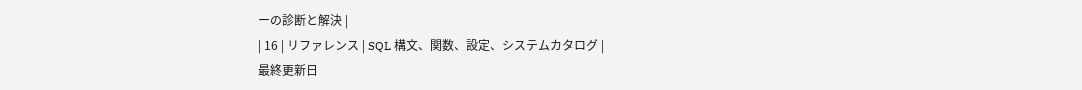ーの診断と解決 |
| 16 | リファレンス | SQL 構文、関数、設定、システムカタログ |
最終更新日